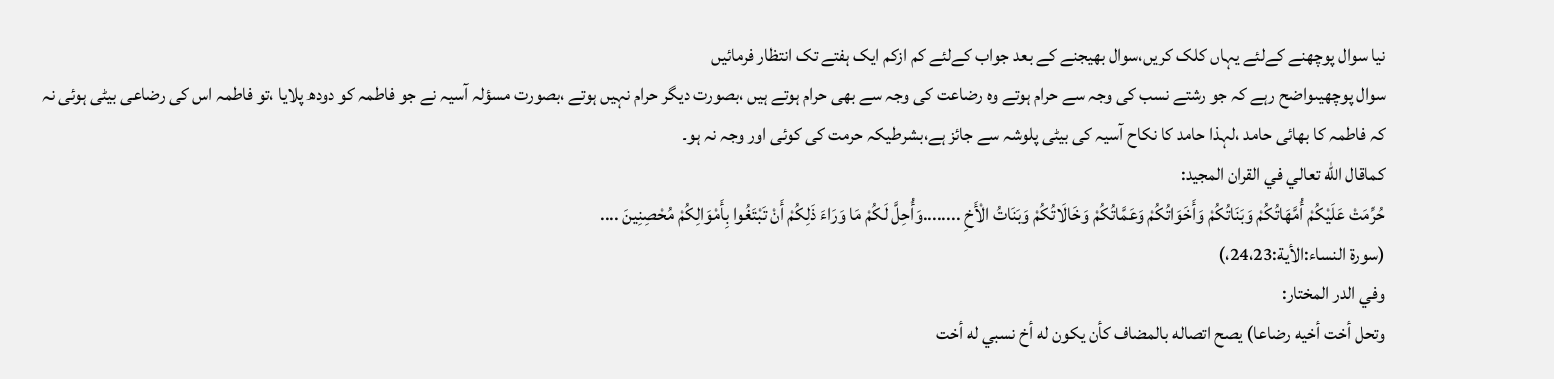نیا سوال پوچھنے کےلئے یہاں کلک کریں،سوال بھیجنے کے بعد جواب کےلئے کم ازکم ایک ہفتے تک انتظار فرمائیں
سوال پوچھیںواضح رہے کہ جو رشتے نسب کی وجہ سے حرام ہوتے وہ رضاعت کی وجہ سے بھی حرام ہوتے ہیں ،بصورت دیگر حرام نہیں ہوتے ،بصورت مسؤلہ آسیہ نے جو فاطمہ کو دودھ پلایا ،تو فاطمہ اس کی رضاعی بیٹی ہوئی نہ کہ فاطمہ کا بھائی حامد ،لہذا حامد کا نکاح آسیہ کی بیٹی پلوشہ سے جائز ہے،بشرطیکہ حرمت کی کوئی اور وجہ نہ ہو۔
كماقال الله تعالي في القران المجيد:
حُرِّمَتْ عَلَيْكُمْ أُمَّهَاتُكُمْ وَبَنَاتُكُمْ وَأَخَوَاتُكُمْ وَعَمَّاتُكُمْ وَخَالَاتُكُمْ وَبَنَاتُ الْأَخِ ........وَأُحِلَّ لَكُمْ مَا وَرَاءَ ذَلِكُمْ أَنْ تَبْتَغُوا بِأَمْوَالِكُمْ مُحْصِنِينَ ....
(سورة النساء:الأية:24،23،)
وفي الدر المختار:
وتحل أخت أخيه رضاعا) يصح اتصاله بالمضاف كأن يكون له أخ نسبي له أخت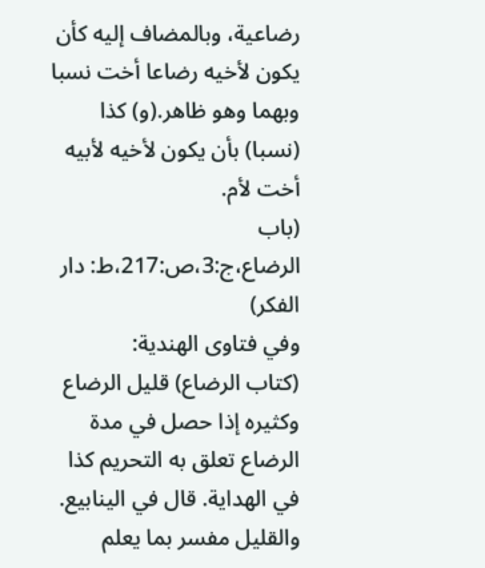رضاعية، وبالمضاف إليه كأن يكون لأخيه رضاعا أخت نسبا وبهما وهو ظاهر.(و) كذا (نسبا) بأن يكون لأخيه لأبيه أخت لأم.
(باب الرضاع،ج:3،ص:217،ط: دار الفكر)
وفي فتاوى الهندية:
(كتاب الرضاع) قليل الرضاع وكثيره إذا حصل في مدة الرضاع تعلق به التحريم كذا في الهداية. قال في الينابيع. والقليل مفسر بما يعلم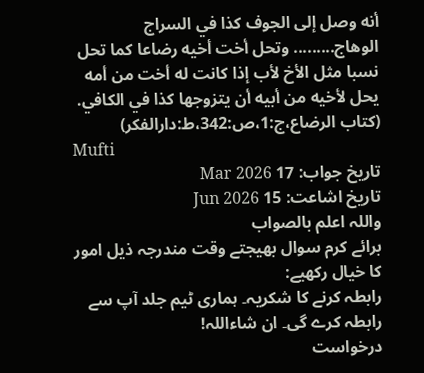أنه وصل إلى الجوف كذا في السراج الوهاج......... وتحل أخت أخيه رضاعا كما تحل نسبا مثل الأخ لأب إذا كانت له أخت من أمه يحل لأخيه من أبيه أن يتزوجها كذا في الكافي.
(كتاب الرضاع،ج:1،ص:342،ط:دارالفكر)
Mufti
تاریخ جواب: 17 Mar 2026
تاریخ اشاعت: 15 Jun 2026
واللہ اعلم بالصواب
برائے کرم سوال بھیجتے وقت مندرجہ ذیل امور کا خیال رکھیے:
رابطہ کرنے کا شکریہ۔ ہماری ٹیم جلد آپ سے رابطہ کرے گی۔ ان شاءاللہ!
درخواست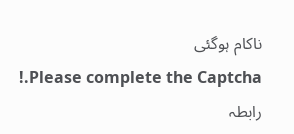ناکام ہوگئی
!.Please complete the Captcha
رابطہ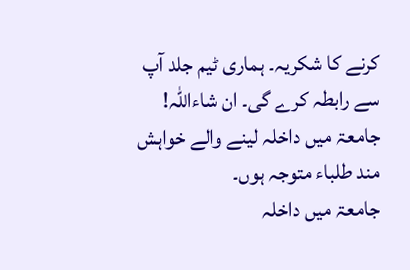کرنے کا شکریہ۔ ہماری ٹیم جلد آپ سے رابطہ کرے گی۔ ان شاءاللہ!
جامعۃ میں داخلہ لینے والے خواہش مند طلباء متوجہ ہوں۔
جامعۃ میں داخلہ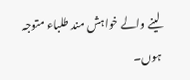لینے والے خواہش مند طلباء متوجہ ہوں۔